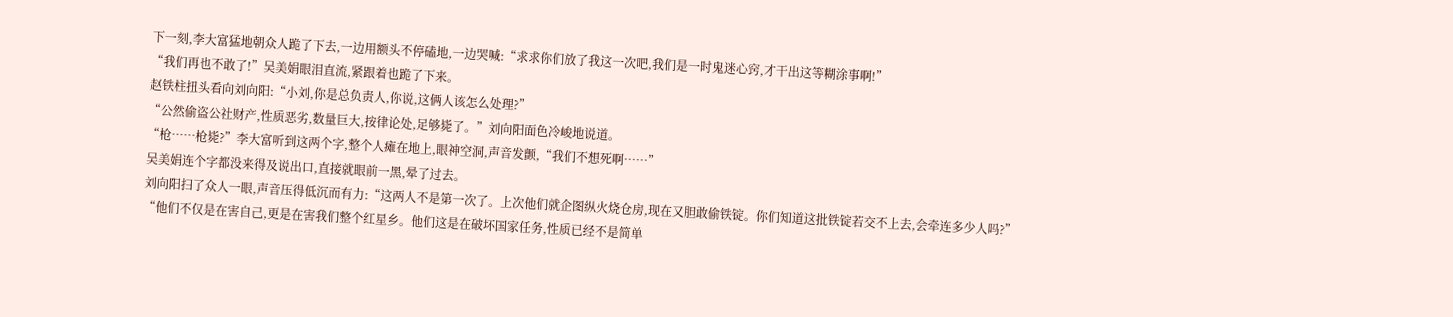下一刻,李大富猛地朝众人跪了下去,一边用额头不停磕地,一边哭喊:“求求你们放了我这一次吧,我们是一时鬼迷心窍,才干出这等糊涂事啊!”
“我们再也不敢了!”吴美娟眼泪直流,紧跟着也跪了下来。
赵铁柱扭头看向刘向阳:“小刘,你是总负责人,你说,这俩人该怎么处理?”
“公然偷盗公社财产,性质恶劣,数量巨大,按律论处,足够毙了。”刘向阳面色冷峻地说道。
“枪……枪毙?”李大富听到这两个字,整个人瘫在地上,眼神空洞,声音发颤,“我们不想死啊……”
吴美娟连个字都没来得及说出口,直接就眼前一黑,晕了过去。
刘向阳扫了众人一眼,声音压得低沉而有力:“这两人不是第一次了。上次他们就企图纵火烧仓房,现在又胆敢偷铁锭。你们知道这批铁锭若交不上去,会牵连多少人吗?”
“他们不仅是在害自己,更是在害我们整个红星乡。他们这是在破坏国家任务,性质已经不是简单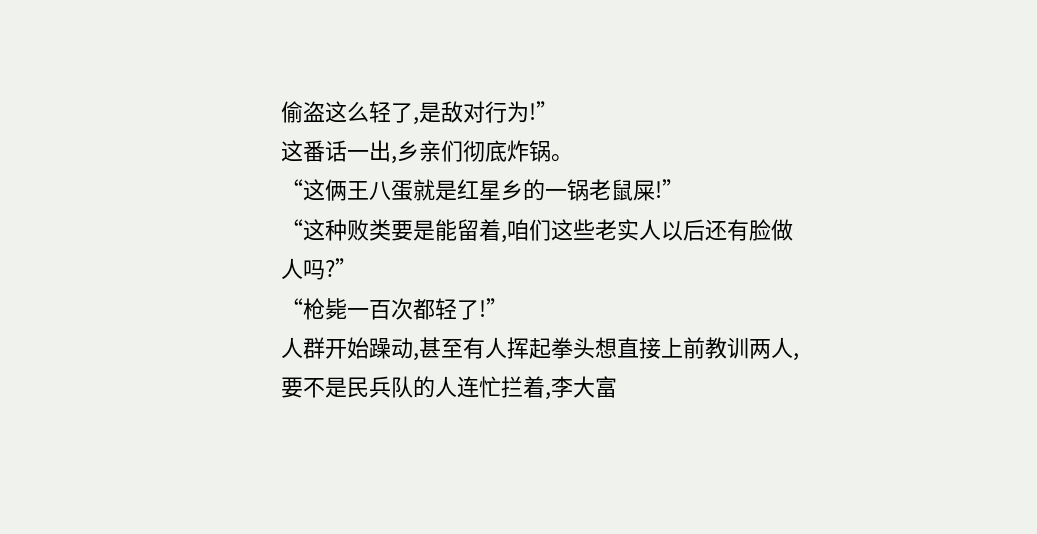偷盗这么轻了,是敌对行为!”
这番话一出,乡亲们彻底炸锅。
“这俩王八蛋就是红星乡的一锅老鼠屎!”
“这种败类要是能留着,咱们这些老实人以后还有脸做人吗?”
“枪毙一百次都轻了!”
人群开始躁动,甚至有人挥起拳头想直接上前教训两人,要不是民兵队的人连忙拦着,李大富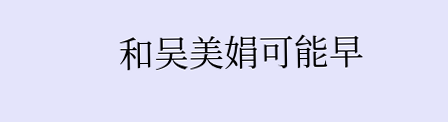和吴美娟可能早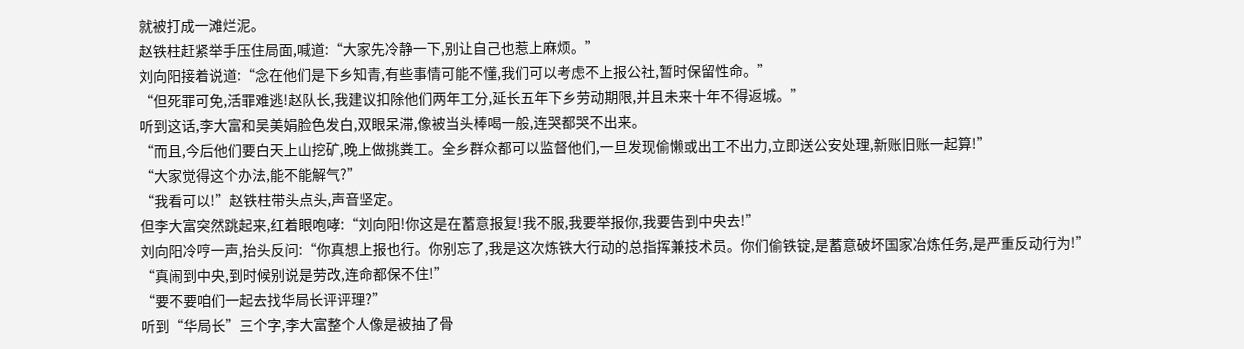就被打成一滩烂泥。
赵铁柱赶紧举手压住局面,喊道:“大家先冷静一下,别让自己也惹上麻烦。”
刘向阳接着说道:“念在他们是下乡知青,有些事情可能不懂,我们可以考虑不上报公社,暂时保留性命。”
“但死罪可免,活罪难逃!赵队长,我建议扣除他们两年工分,延长五年下乡劳动期限,并且未来十年不得返城。”
听到这话,李大富和吴美娟脸色发白,双眼呆滞,像被当头棒喝一般,连哭都哭不出来。
“而且,今后他们要白天上山挖矿,晚上做挑粪工。全乡群众都可以监督他们,一旦发现偷懒或出工不出力,立即送公安处理,新账旧账一起算!”
“大家觉得这个办法,能不能解气?”
“我看可以!”赵铁柱带头点头,声音坚定。
但李大富突然跳起来,红着眼咆哮:“刘向阳!你这是在蓄意报复!我不服,我要举报你,我要告到中央去!”
刘向阳冷哼一声,抬头反问:“你真想上报也行。你别忘了,我是这次炼铁大行动的总指挥兼技术员。你们偷铁锭,是蓄意破坏国家冶炼任务,是严重反动行为!”
“真闹到中央,到时候别说是劳改,连命都保不住!”
“要不要咱们一起去找华局长评评理?”
听到“华局长”三个字,李大富整个人像是被抽了骨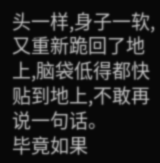头一样,身子一软,又重新跪回了地上,脑袋低得都快贴到地上,不敢再说一句话。
毕竟如果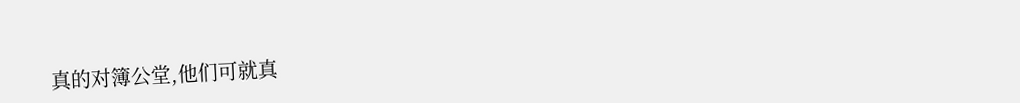真的对簿公堂,他们可就真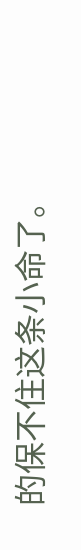的保不住这条小命了。